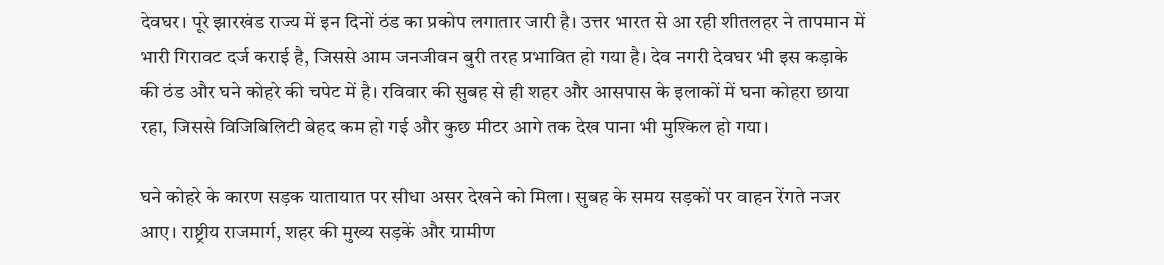देवघर। पूरे झारखंड राज्य में इन दिनों ठंड का प्रकोप लगातार जारी है। उत्तर भारत से आ रही शीतलहर ने तापमान में भारी गिरावट दर्ज कराई है, जिससे आम जनजीवन बुरी तरह प्रभावित हो गया है। देव नगरी देवघर भी इस कड़ाके की ठंड और घने कोहरे की चपेट में है। रविवार की सुबह से ही शहर और आसपास के इलाकों में घना कोहरा छाया रहा, जिससे विजिबिलिटी बेहद कम हो गई और कुछ मीटर आगे तक देख पाना भी मुश्किल हो गया।

घने कोहरे के कारण सड़क यातायात पर सीधा असर देखने को मिला। सुबह के समय सड़कों पर वाहन रेंगते नजर आए। राष्ट्रीय राजमार्ग, शहर की मुख्य सड़कें और ग्रामीण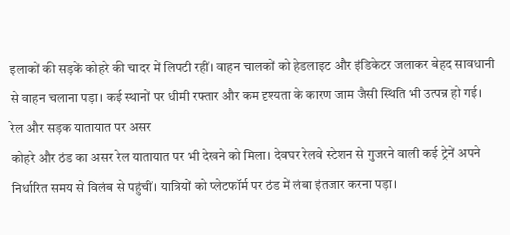इलाकों की सड़कें कोहरे की चादर में लिपटी रहीं। वाहन चालकों को हेडलाइट और इंडिकेटर जलाकर बेहद सावधानी से वाहन चलाना पड़ा। कई स्थानों पर धीमी रफ्तार और कम दृश्यता के कारण जाम जैसी स्थिति भी उत्पन्न हो गई।
रेल और सड़क यातायात पर असर
कोहरे और ठंड का असर रेल यातायात पर भी देखने को मिला। देवघर रेलवे स्टेशन से गुजरने वाली कई ट्रेनें अपने निर्धारित समय से विलंब से पहुंचीं। यात्रियों को प्लेटफॉर्म पर ठंड में लंबा इंतजार करना पड़ा।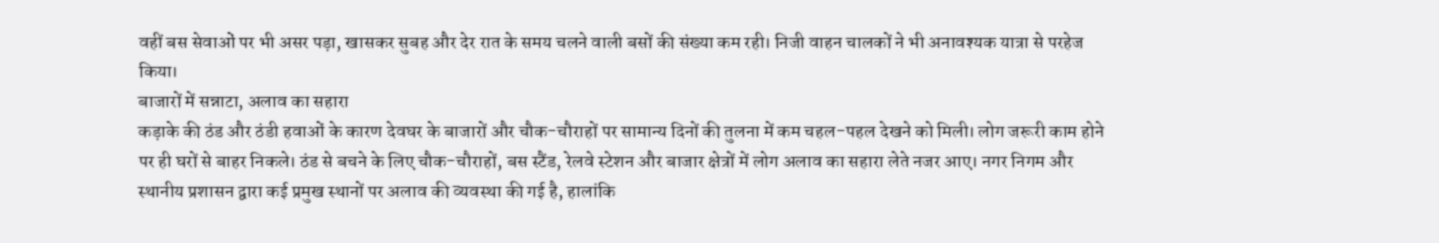वहीं बस सेवाओं पर भी असर पड़ा, खासकर सुबह और देर रात के समय चलने वाली बसों की संख्या कम रही। निजी वाहन चालकों ने भी अनावश्यक यात्रा से परहेज किया।
बाजारों में सन्नाटा, अलाव का सहारा
कड़ाके की ठंड और ठंडी हवाओं के कारण देवघर के बाजारों और चौक-चौराहों पर सामान्य दिनों की तुलना में कम चहल-पहल देखने को मिली। लोग जरूरी काम होने पर ही घरों से बाहर निकले। ठंड से बचने के लिए चौक-चौराहों, बस स्टैंड, रेलवे स्टेशन और बाजार क्षेत्रों में लोग अलाव का सहारा लेते नजर आए। नगर निगम और स्थानीय प्रशासन द्वारा कई प्रमुख स्थानों पर अलाव की व्यवस्था की गई है, हालांकि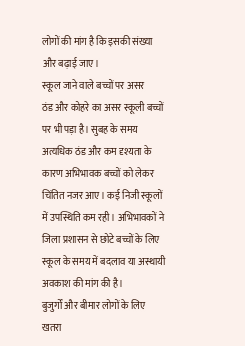लोगों की मांग है कि इसकी संख्या और बढ़ाई जाए।
स्कूल जाने वाले बच्चों पर असर
ठंड और कोहरे का असर स्कूली बच्चों पर भी पड़ा है। सुबह के समय अत्यधिक ठंड और कम दृश्यता के कारण अभिभावक बच्चों को लेकर चिंतित नजर आए। कई निजी स्कूलों में उपस्थिति कम रही। अभिभावकों ने जिला प्रशासन से छोटे बच्चों के लिए स्कूल के समय में बदलाव या अस्थायी अवकाश की मांग की है।
बुजुर्गों और बीमार लोगों के लिए खतरा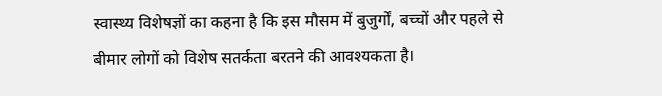स्वास्थ्य विशेषज्ञों का कहना है कि इस मौसम में बुजुर्गों, बच्चों और पहले से बीमार लोगों को विशेष सतर्कता बरतने की आवश्यकता है।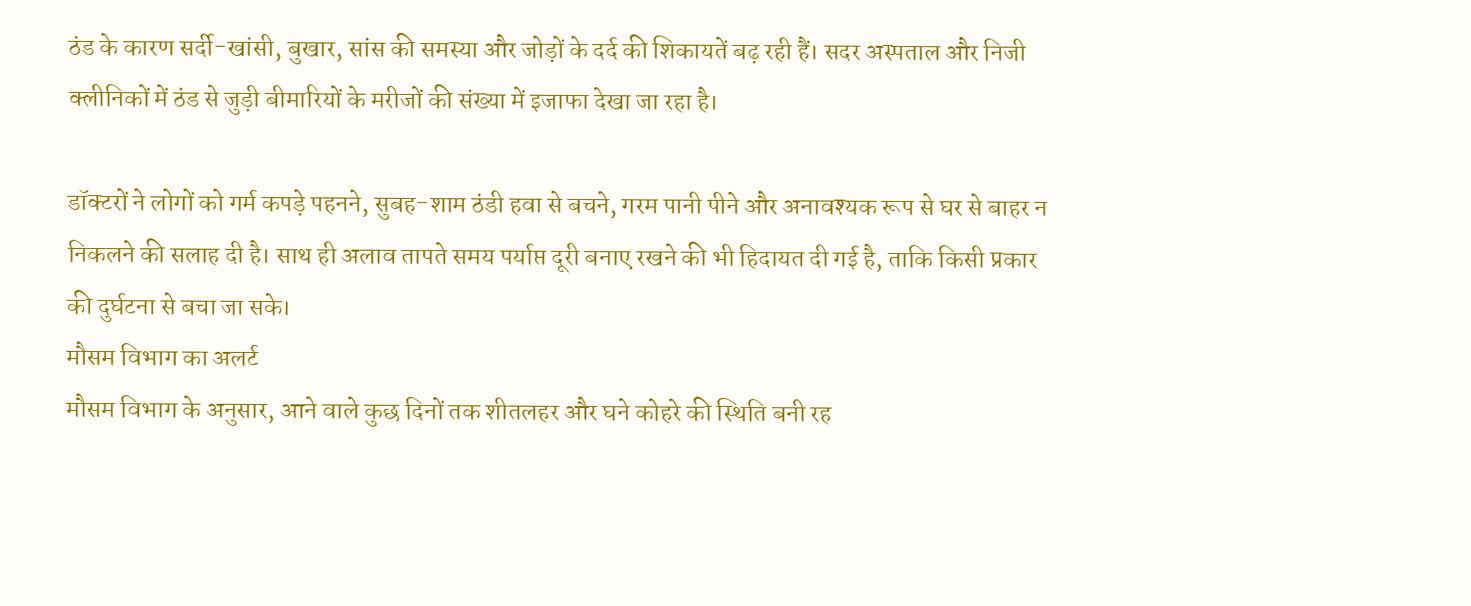ठंड के कारण सर्दी-खांसी, बुखार, सांस की समस्या और जोड़ों के दर्द की शिकायतें बढ़ रही हैं। सदर अस्पताल और निजी क्लीनिकों में ठंड से जुड़ी बीमारियों के मरीजों की संख्या में इजाफा देखा जा रहा है।

डॉक्टरों ने लोगों को गर्म कपड़े पहनने, सुबह-शाम ठंडी हवा से बचने, गरम पानी पीने और अनावश्यक रूप से घर से बाहर न निकलने की सलाह दी है। साथ ही अलाव तापते समय पर्याप्त दूरी बनाए रखने की भी हिदायत दी गई है, ताकि किसी प्रकार की दुर्घटना से बचा जा सके।
मौसम विभाग का अलर्ट
मौसम विभाग के अनुसार, आने वाले कुछ दिनों तक शीतलहर और घने कोहरे की स्थिति बनी रह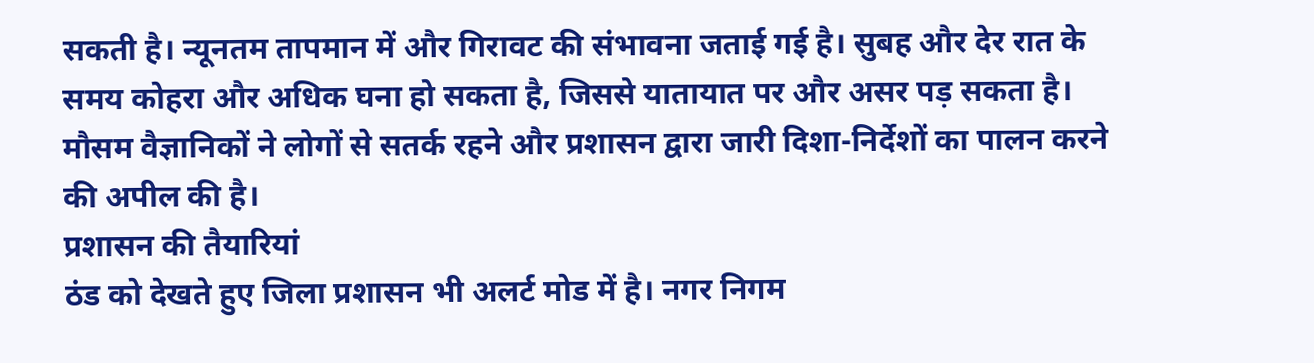सकती है। न्यूनतम तापमान में और गिरावट की संभावना जताई गई है। सुबह और देर रात के समय कोहरा और अधिक घना हो सकता है, जिससे यातायात पर और असर पड़ सकता है। मौसम वैज्ञानिकों ने लोगों से सतर्क रहने और प्रशासन द्वारा जारी दिशा-निर्देशों का पालन करने की अपील की है।
प्रशासन की तैयारियां
ठंड को देखते हुए जिला प्रशासन भी अलर्ट मोड में है। नगर निगम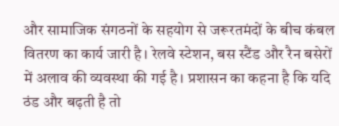और सामाजिक संगठनों के सहयोग से जरूरतमंदों के बीच कंबल वितरण का कार्य जारी है। रेलवे स्टेशन, बस स्टैंड और रैन बसेरों में अलाव की व्यवस्था की गई है। प्रशासन का कहना है कि यदि ठंड और बढ़ती है तो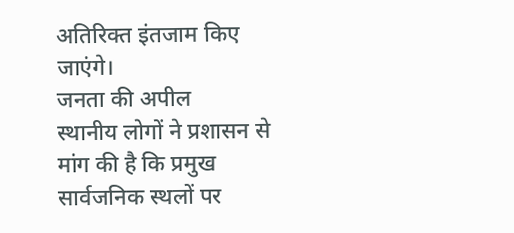अतिरिक्त इंतजाम किए जाएंगे।
जनता की अपील
स्थानीय लोगों ने प्रशासन से मांग की है कि प्रमुख सार्वजनिक स्थलों पर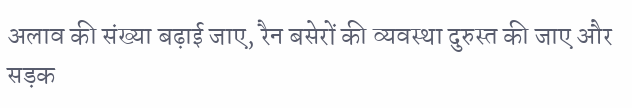अलाव की संख्या बढ़ाई जाए, रैन बसेरों की व्यवस्था दुरुस्त की जाए और सड़क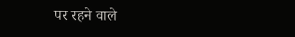पर रहने वाले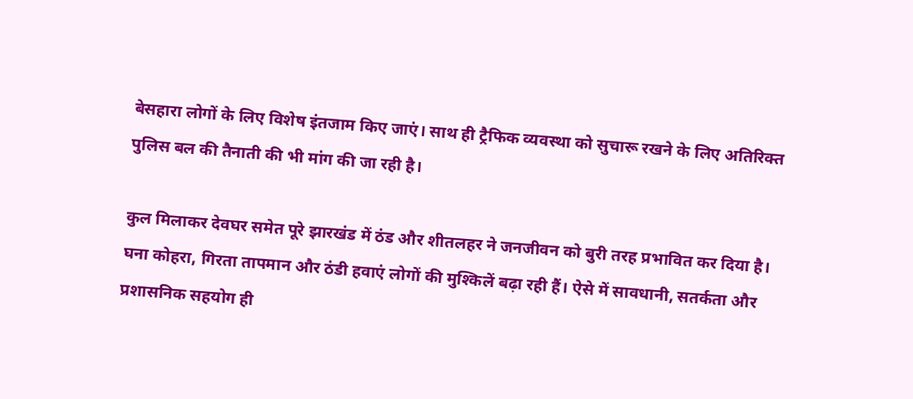बेसहारा लोगों के लिए विशेष इंतजाम किए जाएं। साथ ही ट्रैफिक व्यवस्था को सुचारू रखने के लिए अतिरिक्त पुलिस बल की तैनाती की भी मांग की जा रही है।

कुल मिलाकर देवघर समेत पूरे झारखंड में ठंड और शीतलहर ने जनजीवन को बुरी तरह प्रभावित कर दिया है। घना कोहरा, गिरता तापमान और ठंडी हवाएं लोगों की मुश्किलें बढ़ा रही हैं। ऐसे में सावधानी, सतर्कता और प्रशासनिक सहयोग ही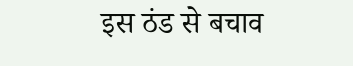इस ठंड से बचाव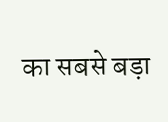का सबसे बड़ा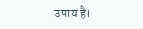उपाय है।